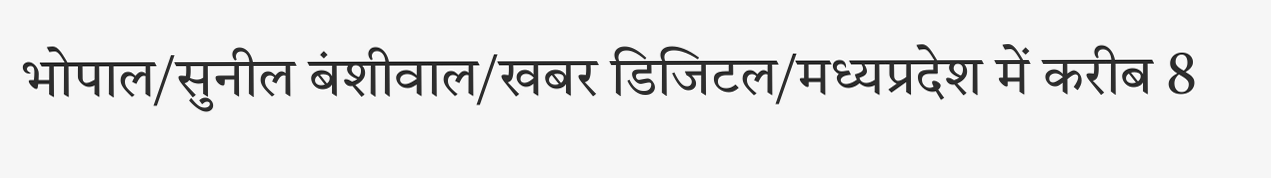भोपाल/सुनील बंशीवाल/खबर डिजिटल/मध्यप्रदेश में करीब 8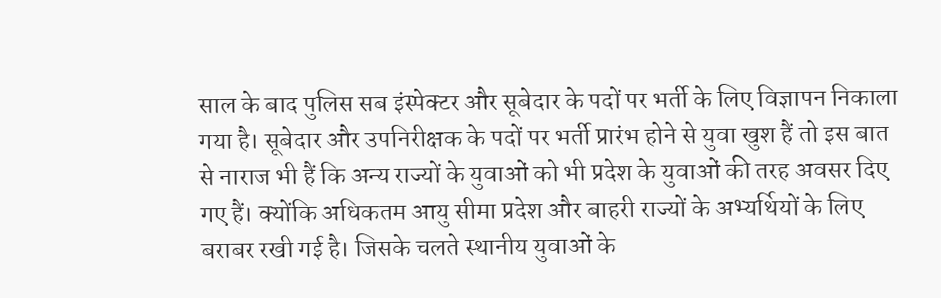साल के बाद पुलिस सब इंस्पेक्टर और सूबेदार के पदों पर भर्ती के लिए विज्ञापन निकाला गया है। सूबेदार और उपनिरीक्षक के पदों पर भर्ती प्रारंभ होने से युवा खुश हैं तो इस बात से नाराज भी हैं कि अन्य राज्यों के युवाओं को भी प्रदेश के युवाओं की तरह अवसर दिए गए हैं। क्योंकि अधिकतम आयु सीमा प्रदेश और बाहरी राज्यों के अभ्यर्थियों के लिए बराबर रखी गई है। जिसके चलते स्थानीय युवाओं के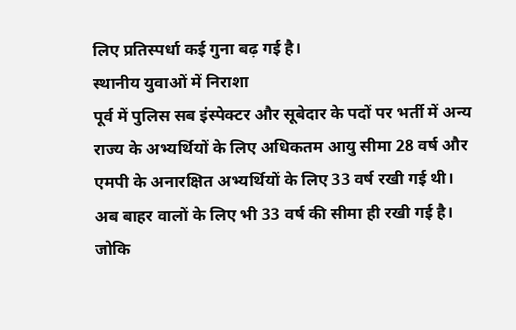लिए प्रतिस्पर्धा कई गुना बढ़ गई है।
स्थानीय युवाओं में निराशा
पूर्व में पुलिस सब इंस्पेक्टर और सूबेदार के पदों पर भर्ती में अन्य राज्य के अभ्यर्थियों के लिए अधिकतम आयु सीमा 28 वर्ष और एमपी के अनारक्षित अभ्यर्थियों के लिए 33 वर्ष रखी गई थी। अब बाहर वालों के लिए भी 33 वर्ष की सीमा ही रखी गई है। जोकि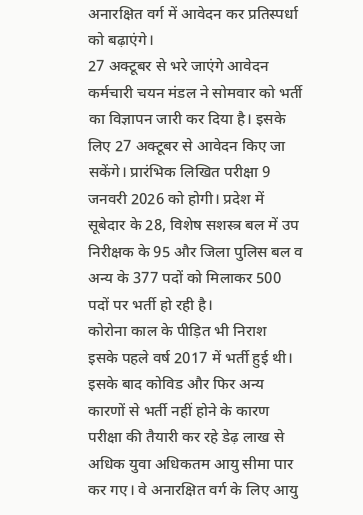अनारक्षित वर्ग में आवेदन कर प्रतिस्पर्धा को बढ़ाएंगे।
27 अक्टूबर से भरे जाएंगे आवेदन
कर्मचारी चयन मंडल ने सोमवार को भर्ती का विज्ञापन जारी कर दिया है। इसके लिए 27 अक्टूबर से आवेदन किए जा सकेंगे। प्रारंभिक लिखित परीक्षा 9 जनवरी 2026 को होगी। प्रदेश में सूबेदार के 28, विशेष सशस्त्र बल में उप निरीक्षक के 95 और जिला पुलिस बल व अन्य के 377 पदों को मिलाकर 500 पदों पर भर्ती हो रही है।
कोरोना काल के पीड़ित भी निराश
इसके पहले वर्ष 2017 में भर्ती हुई थी। इसके बाद कोविड और फिर अन्य कारणों से भर्ती नहीं होने के कारण परीक्षा की तैयारी कर रहे डेढ़ लाख से अधिक युवा अधिकतम आयु सीमा पार कर गए। वे अनारक्षित वर्ग के लिए आयु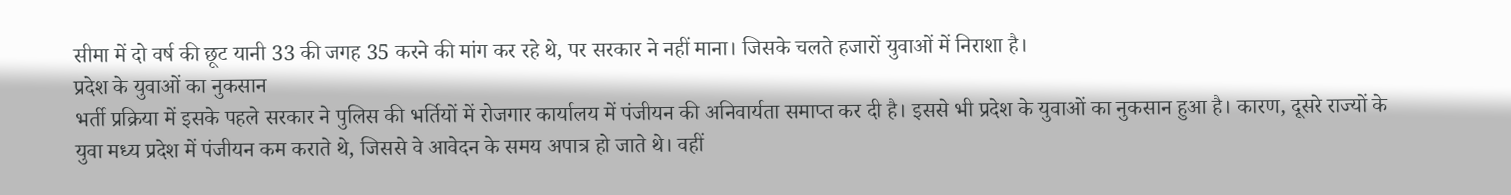सीमा में दो वर्ष की छूट यानी 33 की जगह 35 करने की मांग कर रहे थे, पर सरकार ने नहीं माना। जिसके चलते हजारों युवाओं में निराशा है।
प्रदेश के युवाओं का नुकसान
भर्ती प्रक्रिया में इसके पहले सरकार ने पुलिस की भर्तियों में रोजगार कार्यालय में पंजीयन की अनिवार्यता समाप्त कर दी है। इससे भी प्रदेश के युवाओं का नुकसान हुआ है। कारण, दूसरे राज्यों के युवा मध्य प्रदेश में पंजीयन कम कराते थे, जिससे वे आवेदन के समय अपात्र हो जाते थे। वहीं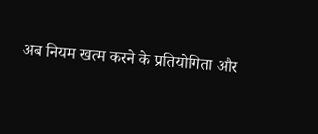अब नियम खत्म करने के प्रतियोगिता और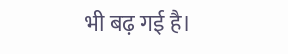भी बढ़ गई है।